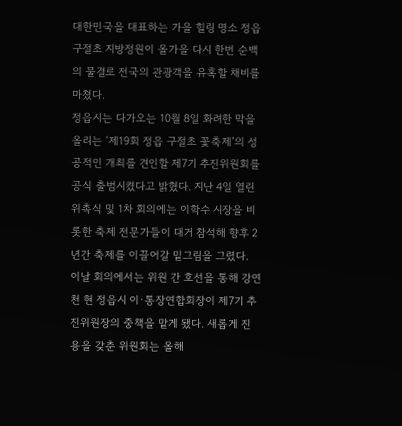대한민국을 대표하는 가을 힐링 명소 정읍 구절초 지방정원이 올가을 다시 한번 순백의 물결로 전국의 관광객을 유혹할 채비를 마쳤다.
정읍시는 다가오는 10월 8일 화려한 막을 올리는 ‘제19회 정읍 구절초 꽃축제’의 성공적인 개최를 견인할 제7기 추진위원회를 공식 출범시켰다고 밝혔다. 지난 4일 열린 위촉식 및 1차 회의에는 이학수 시장을 비롯한 축제 전문가들이 대거 참석해 향후 2년간 축제를 이끌어갈 밑그림을 그렸다.
이날 회의에서는 위원 간 호선을 통해 강연천 현 정읍시 이·통장연합회장이 제7기 추진위원장의 중책을 맡게 됐다. 새롭게 진용을 갖춘 위원회는 올해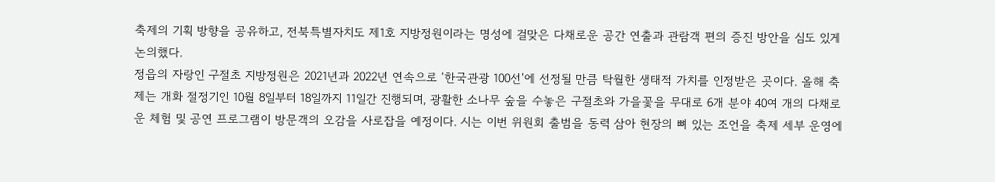축제의 기획 방향을 공유하고, 전북특별자치도 제1호 지방정원이라는 명성에 걸맞은 다채로운 공간 연출과 관람객 편의 증진 방안을 심도 있게 논의했다.
정읍의 자랑인 구절초 지방정원은 2021년과 2022년 연속으로 ‘한국관광 100선’에 선정될 만큼 탁월한 생태적 가치를 인정받은 곳이다. 올해 축제는 개화 절정기인 10월 8일부터 18일까지 11일간 진행되며, 광활한 소나무 숲을 수놓은 구절초와 가을꽃을 무대로 6개 분야 40여 개의 다채로운 체험 및 공연 프로그램이 방문객의 오감을 사로잡을 예정이다. 시는 이번 위원회 출범을 동력 삼아 현장의 뼈 있는 조언을 축제 세부 운영에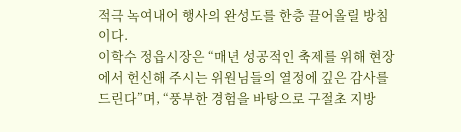적극 녹여내어 행사의 완성도를 한층 끌어올릴 방침이다.
이학수 정읍시장은 “매년 성공적인 축제를 위해 현장에서 헌신해 주시는 위원님들의 열정에 깊은 감사를 드린다”며, “풍부한 경험을 바탕으로 구절초 지방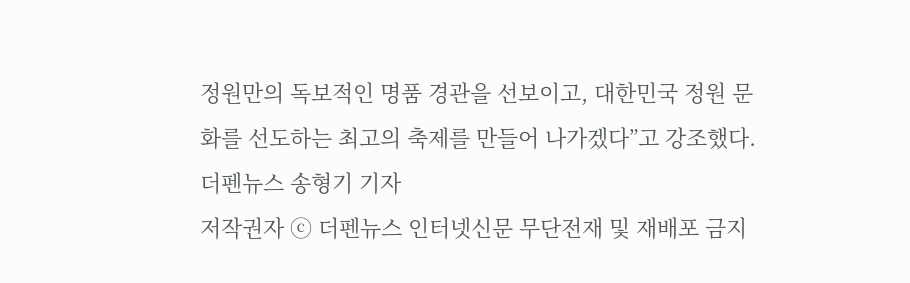정원만의 독보적인 명품 경관을 선보이고, 대한민국 정원 문화를 선도하는 최고의 축제를 만들어 나가겠다”고 강조했다.
더펜뉴스 송형기 기자
저작권자 ⓒ 더펜뉴스 인터넷신문 무단전재 및 재배포 금지